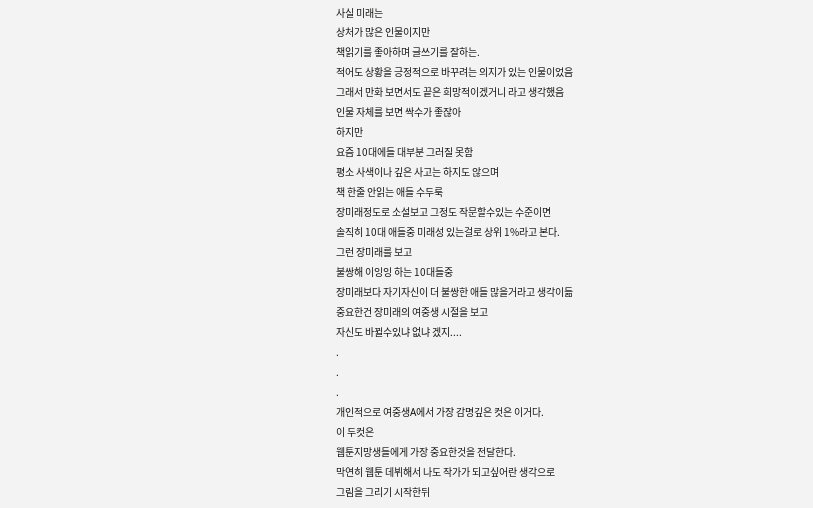사실 미래는
상처가 많은 인물이지만
책읽기를 좋아하며 글쓰기를 잘하는.
적어도 상황을 긍정적으로 바꾸려는 의지가 있는 인물이었음
그래서 만화 보면서도 끝은 희망적이겠거니 라고 생각했음
인물 자체를 보면 싹수가 좋잖아
하지만
요즘 10대에들 대부분 그러질 못함
평소 사색이나 깊은 사고는 하지도 않으며
책 한줄 안읽는 애들 수두룩
장미래정도로 소설보고 그정도 작문할수있는 수준이면
솔직히 10대 애들중 미래성 있는걸로 상위 1%라고 본다.
그런 장미래를 보고
불쌍해 이잉잉 하는 10대들중
장미래보다 자기자신이 더 불쌍한 애들 많을거라고 생각이듦
중요한건 장미래의 여중생 시절을 보고
자신도 바뀔수있냐 없냐 겠지....
.
.
.
개인적으로 여중생A에서 가장 감명깊은 컷은 이거다.
이 두컷은
웹툰지망생들에게 가장 중요한것을 전달한다.
막연히 웹툰 데뷔해서 나도 작가가 되고싶어란 생각으로
그림을 그리기 시작한뒤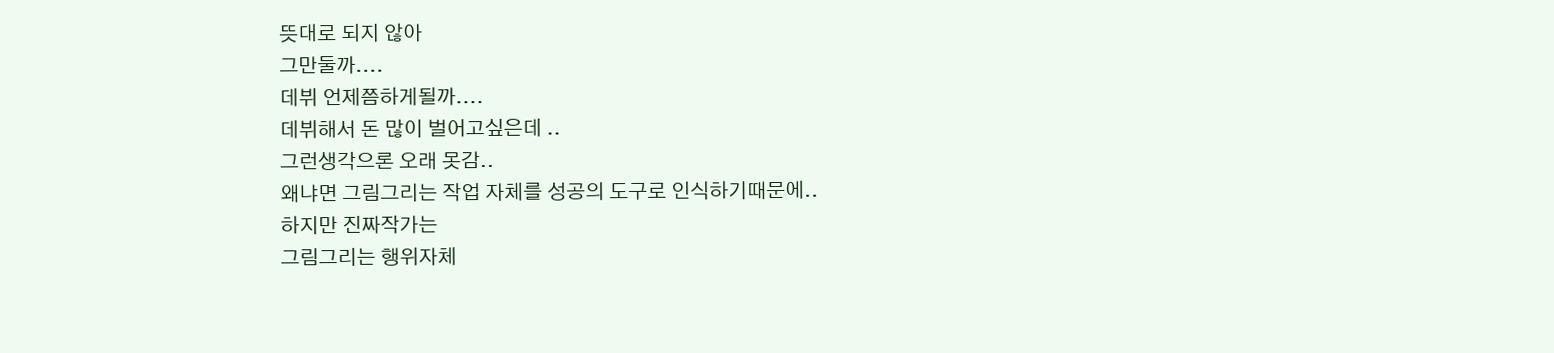뜻대로 되지 않아
그만둘까....
데뷔 언제쯤하게될까....
데뷔해서 돈 많이 벌어고싶은데 ..
그런생각으론 오래 못감..
왜냐면 그림그리는 작업 자체를 성공의 도구로 인식하기때문에..
하지만 진짜작가는
그림그리는 행위자체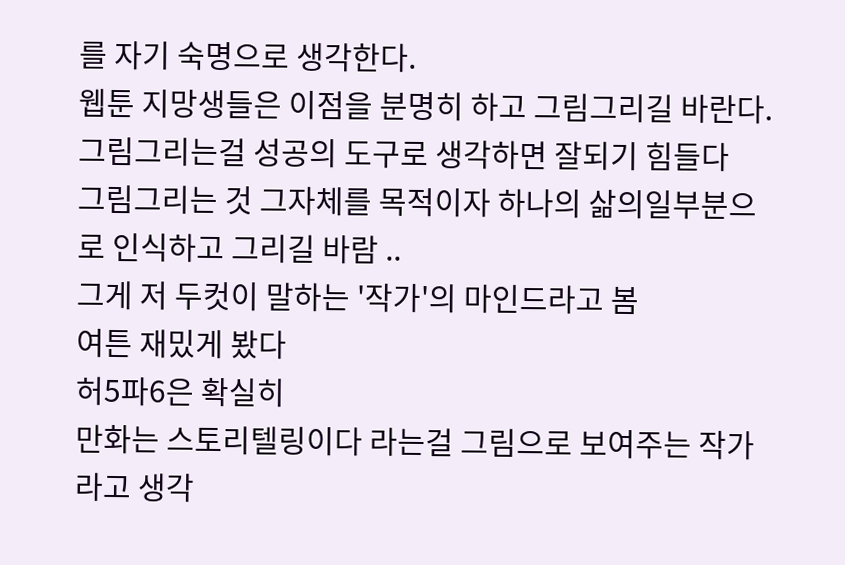를 자기 숙명으로 생각한다.
웹툰 지망생들은 이점을 분명히 하고 그림그리길 바란다.
그림그리는걸 성공의 도구로 생각하면 잘되기 힘들다
그림그리는 것 그자체를 목적이자 하나의 삶의일부분으로 인식하고 그리길 바람 ..
그게 저 두컷이 말하는 '작가'의 마인드라고 봄
여튼 재밌게 봤다
허5파6은 확실히
만화는 스토리텔링이다 라는걸 그림으로 보여주는 작가라고 생각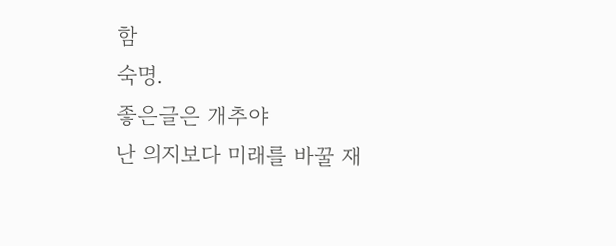함
숙명.
좋은글은 개추야
난 의지보다 미래를 바꿀 재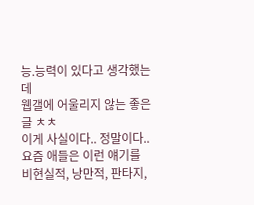능.능력이 있다고 생각했는데
웹갤에 어울리지 않는 좋은글 ㅊㅊ
이게 사실이다.. 정말이다.. 요즘 애들은 이런 얘기를 비현실적, 낭만적, 판타지,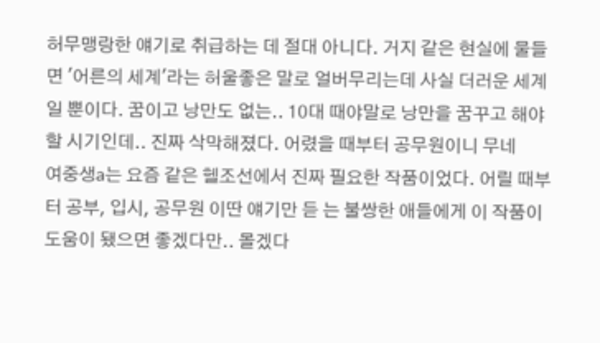허무맹랑한 얘기로 취급하는 데 절대 아니다. 거지 같은 현실에 물들면 '어른의 세계'라는 허울좋은 말로 얼버무리는데 사실 더러운 세계일 뿐이다. 꿈이고 낭만도 없는.. 10대 때야말로 낭만을 꿈꾸고 해야할 시기인데.. 진짜 삭막해졌다. 어렸을 때부터 공무원이니 무네
여중생a는 요즘 같은 헬조선에서 진짜 필요한 작품이었다. 어릴 때부터 공부, 입시, 공무원 이딴 얘기만 듣 는 불쌍한 애들에게 이 작품이 도움이 됐으면 좋겠다만.. 몰겠다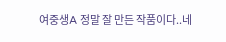여중생A 정말 잘 만든 작품이다..네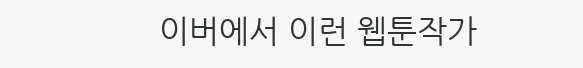이버에서 이런 웹툰작가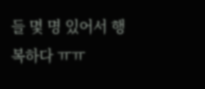들 몇 명 있어서 행복하다 ㅠㅠ